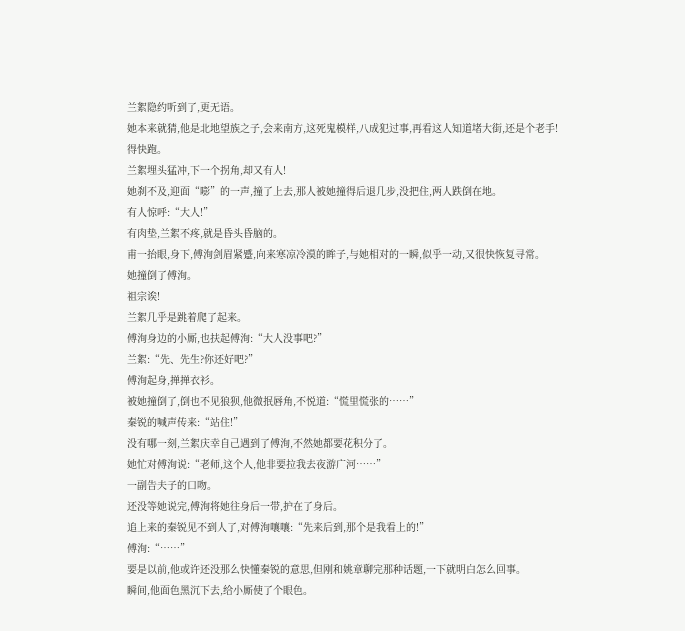兰絮隐约听到了,更无语。
她本来就猜,他是北地望族之子,会来南方,这死鬼模样,八成犯过事,再看这人知道堵大街,还是个老手!
得快跑。
兰絮埋头猛冲,下一个拐角,却又有人!
她刹不及,迎面“嘭”的一声,撞了上去,那人被她撞得后退几步,没把住,两人跌倒在地。
有人惊呼:“大人!”
有肉垫,兰絮不疼,就是昏头昏脑的。
甫一抬眼,身下,傅洵剑眉紧蹙,向来寒凉冷漠的眸子,与她相对的一瞬,似乎一动,又很快恢复寻常。
她撞倒了傅洵。
祖宗诶!
兰絮几乎是跳着爬了起来。
傅洵身边的小厮,也扶起傅洵:“大人没事吧?”
兰絮:“先、先生?你还好吧?”
傅洵起身,掸掸衣衫。
被她撞倒了,倒也不见狼狈,他微抿唇角,不悦道:“慌里慌张的……”
秦锐的喊声传来:“站住!”
没有哪一刻,兰絮庆幸自己遇到了傅洵,不然她都要花积分了。
她忙对傅洵说:“老师,这个人,他非要拉我去夜游广河……”
一副告夫子的口吻。
还没等她说完,傅洵将她往身后一带,护在了身后。
追上来的秦锐见不到人了,对傅洵嚷嚷:“先来后到,那个是我看上的!”
傅洵:“……”
要是以前,他或许还没那么快懂秦锐的意思,但刚和姚章聊完那种话题,一下就明白怎么回事。
瞬间,他面色黑沉下去,给小厮使了个眼色。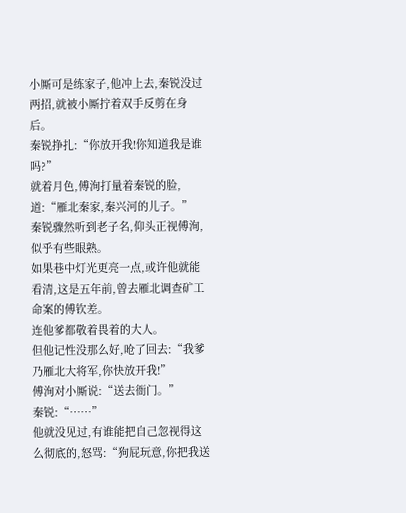小厮可是练家子,他冲上去,秦锐没过两招,就被小厮拧着双手反剪在身后。
秦锐挣扎:“你放开我!你知道我是谁吗?”
就着月色,傅洵打量着秦锐的脸,道:“雁北秦家,秦兴河的儿子。”
秦锐骤然听到老子名,仰头正视傅洵,似乎有些眼熟。
如果巷中灯光更亮一点,或许他就能看清,这是五年前,曾去雁北调查矿工命案的傅钦差。
连他爹都敬着畏着的大人。
但他记性没那么好,呛了回去:“我爹乃雁北大将军,你快放开我!”
傅洵对小厮说:“送去衙门。”
秦锐:“……”
他就没见过,有谁能把自己忽视得这么彻底的,怒骂:“狗屁玩意,你把我送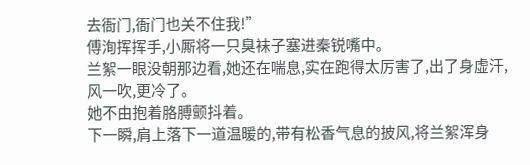去衙门,衙门也关不住我!”
傅洵挥挥手,小厮将一只臭袜子塞进秦锐嘴中。
兰絮一眼没朝那边看,她还在喘息,实在跑得太厉害了,出了身虚汗,风一吹,更冷了。
她不由抱着胳膊颤抖着。
下一瞬,肩上落下一道温暖的,带有松香气息的披风,将兰絮浑身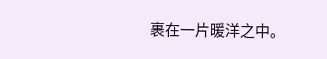裹在一片暖洋之中。